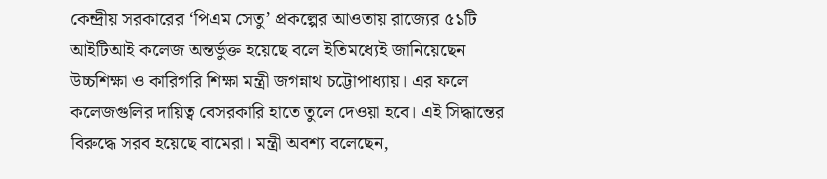কেন্দ্রীয় সরকারের ‘পিএম সেতু’ প্রকল্পের আওতায় রাজ্যের ৫১টি আইটিআই কলেজ অন্তর্ভুক্ত হয়েছে বলে ইতিমধ্যেই জানিয়েছেন উচ্চশিক্ষা ও কারিগরি শিক্ষা মন্ত্রী জগন্নাথ চট্টোপাধ্যায়। এর ফলে কলেজগুলির দায়িত্ব বেসরকারি হাতে তুলে দেওয়া হবে। এই সিদ্ধান্তের বিরুদ্ধে সরব হয়েছে বামেরা। মন্ত্রী অবশ্য বলেছেন,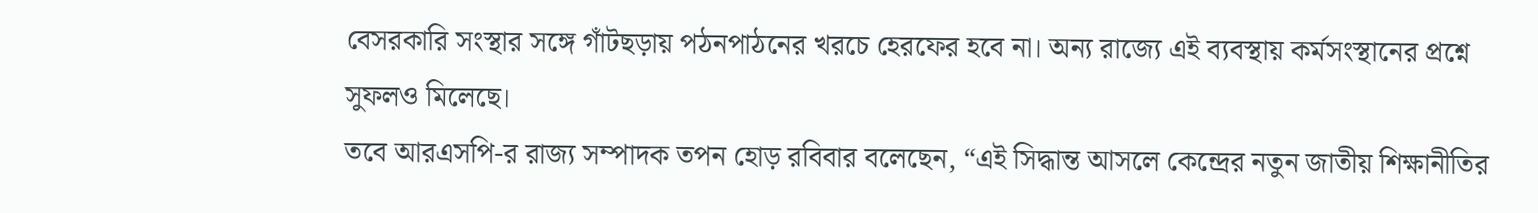বেসরকারি সংস্থার সঙ্গে গাঁটছড়ায় পঠনপাঠনের খরচে হেরফের হবে না। অন্য রাজ্যে এই ব্যবস্থায় কর্মসংস্থানের প্রশ্নে সুফলও মিলেছে।
তবে আরএসপি-র রাজ্য সম্পাদক তপন হোড় রবিবার বলেছেন, “এই সিদ্ধান্ত আসলে কেন্দ্রের নতুন জাতীয় শিক্ষানীতির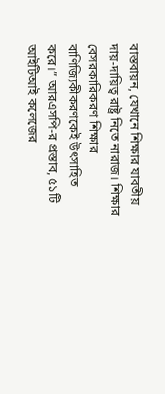বাস্তবায়ন, যেখানে শিক্ষার যাবতীয় দায়-দায়িত্ব রাষ্ট্র নিতে নারাজ। শিক্ষার বেসরকারিকরণ শিক্ষার বাণিজ্যিকীকরণকেই উৎসাহিত করে।” আরএসপি-র প্রস্তাব, ৫১টি আইটিআই কলেজের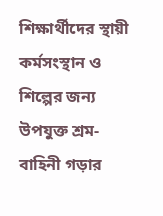শিক্ষার্থীদের স্থায়ী কর্মসংস্থান ও শিল্পের জন্য উপযুক্ত শ্ৰম-বাহিনী গড়ার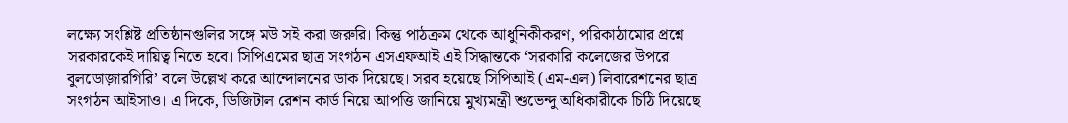লক্ষ্যে সংশ্লিষ্ট প্রতিষ্ঠানগুলির সঙ্গে মউ সই করা জরুরি। কিন্তু পাঠক্রম থেকে আধুনিকীকরণ, পরিকাঠামোর প্রশ্নে সরকারকেই দায়িত্ব নিতে হবে। সিপিএমের ছাত্র সংগঠন এসএফআই এই সিদ্ধান্তকে ‘সরকারি কলেজের উপরে বুলডোজ়ারগিরি’ বলে উল্লেখ করে আন্দোলনের ডাক দিয়েছে। সরব হয়েছে সিপিআই (এম-এল) লিবারেশনের ছাত্র সংগঠন আইসাও। এ দিকে, ডিজিটাল রেশন কার্ড নিয়ে আপত্তি জানিয়ে মুখ্যমন্ত্রী শুভেন্দু অধিকারীকে চিঠি দিয়েছে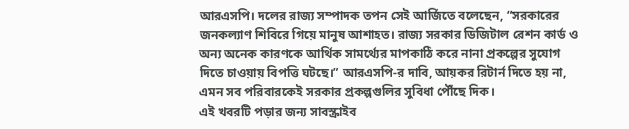আরএসপি। দলের রাজ্য সম্পাদক তপন সেই আর্জিতে বলেছেন, “সরকারের জনকল্যাণ শিবিরে গিয়ে মানুষ আশাহত। রাজ্য সরকার ডিজিটাল রেশন কার্ড ও অন্য অনেক কারণকে আর্থিক সামর্থ্যের মাপকাঠি করে নানা প্রকল্পের সুযোগ দিতে চাওয়ায় বিপত্তি ঘটছে।” আরএসপি-র দাবি, আয়কর রিটার্ন দিতে হয় না, এমন সব পরিবারকেই সরকার প্রকল্পগুলির সুবিধা পৌঁছে দিক।
এই খবরটি পড়ার জন্য সাবস্ক্রাইব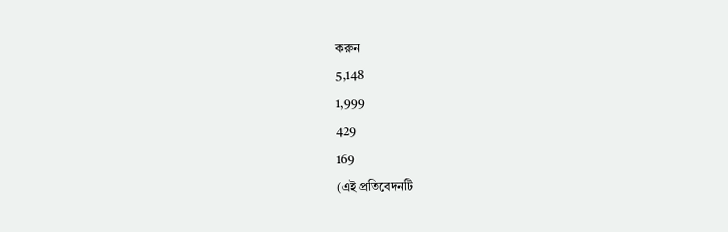করুন
5,148
1,999
429
169
(এই প্রতিবেদনটি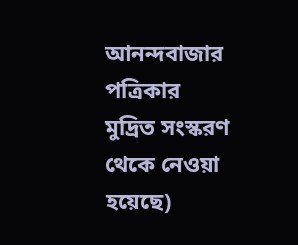আনন্দবাজার পত্রিকার মুদ্রিত সংস্করণ থেকে নেওয়া হয়েছে)